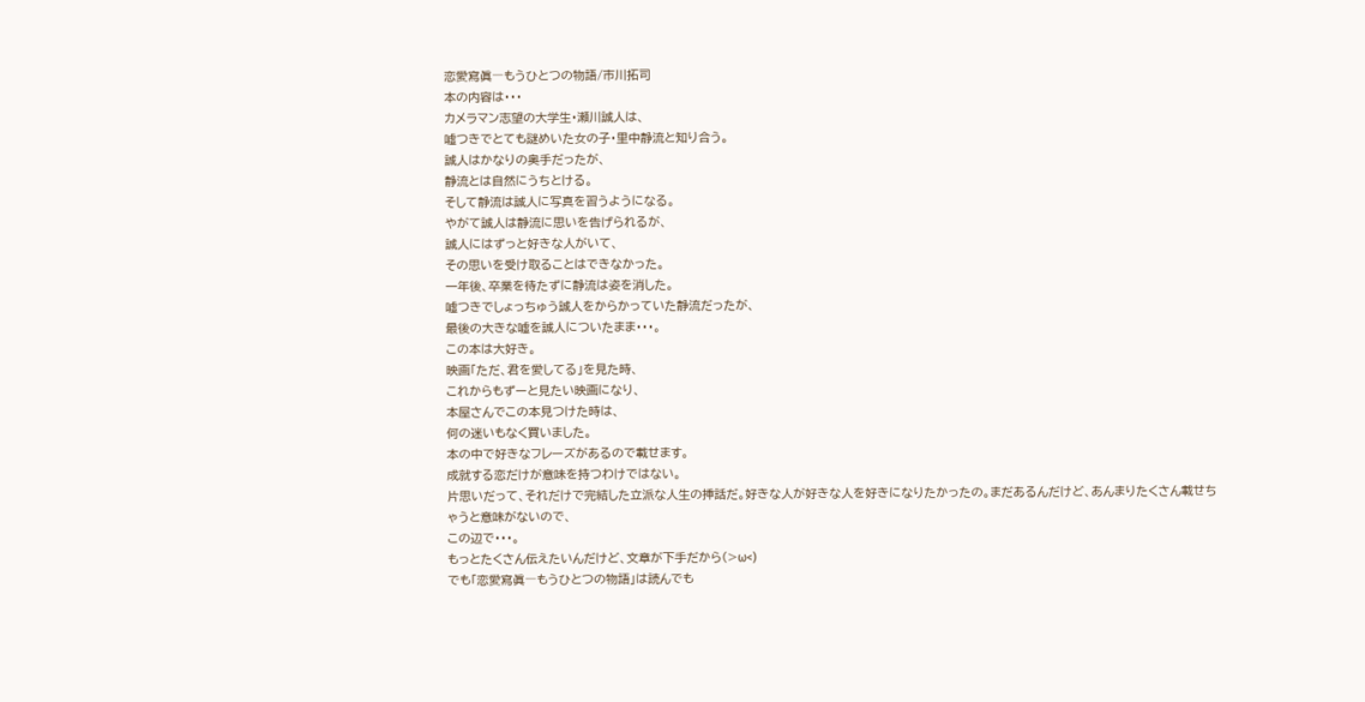恋愛寫眞―もうひとつの物語/市川拓司
本の内容は・・・
カメラマン志望の大学生・瀬川誠人は、
嘘つきでとても謎めいた女の子・里中静流と知り合う。
誠人はかなりの奥手だったが、
静流とは自然にうちとける。
そして静流は誠人に写真を習うようになる。
やがて誠人は静流に思いを告げられるが、
誠人にはずっと好きな人がいて、
その思いを受け取ることはできなかった。
一年後、卒業を待たずに静流は姿を消した。
嘘つきでしょっちゅう誠人をからかっていた静流だったが、
最後の大きな嘘を誠人についたまま・・・。
この本は大好き。
映画「ただ、君を愛してる」を見た時、
これからもずーと見たい映画になり、
本屋さんでこの本見つけた時は、
何の迷いもなく買いました。
本の中で好きなフレーズがあるので載せます。
成就する恋だけが意味を持つわけではない。
片思いだって、それだけで完結した立派な人生の挿話だ。好きな人が好きな人を好きになりたかったの。まだあるんだけど、あんまりたくさん載せちゃうと意味がないので、
この辺で・・・。
もっとたくさん伝えたいんだけど、文章が下手だから(>ω<)
でも「恋愛寫眞―もうひとつの物語」は読んでも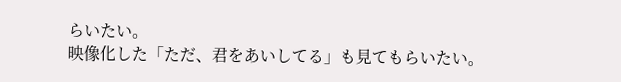らいたい。
映像化した「ただ、君をあいしてる」も見てもらいたい。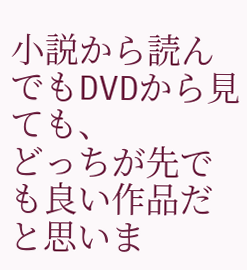小説から読んでもDVDから見ても、
どっちが先でも良い作品だと思いま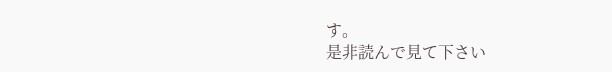す。
是非読んで見て下さい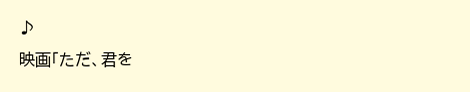♪
映画「ただ、君を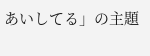あいしてる」の主題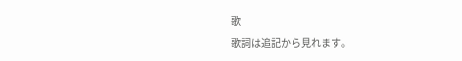歌
歌詞は追記から見れます。